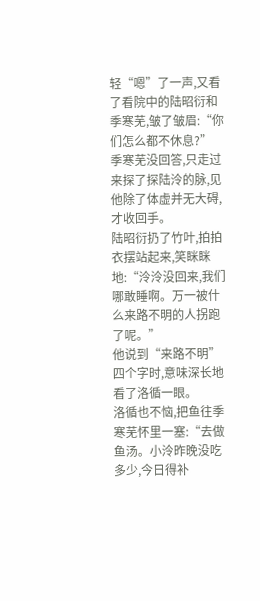轻“嗯”了一声,又看了看院中的陆昭衍和季寒芜,皱了皱眉:“你们怎么都不休息?”
季寒芜没回答,只走过来探了探陆泠的脉,见他除了体虚并无大碍,才收回手。
陆昭衍扔了竹叶,拍拍衣摆站起来,笑眯眯地:“泠泠没回来,我们哪敢睡啊。万一被什么来路不明的人拐跑了呢。”
他说到“来路不明”四个字时,意味深长地看了洛循一眼。
洛循也不恼,把鱼往季寒芜怀里一塞:“去做鱼汤。小泠昨晚没吃多少,今日得补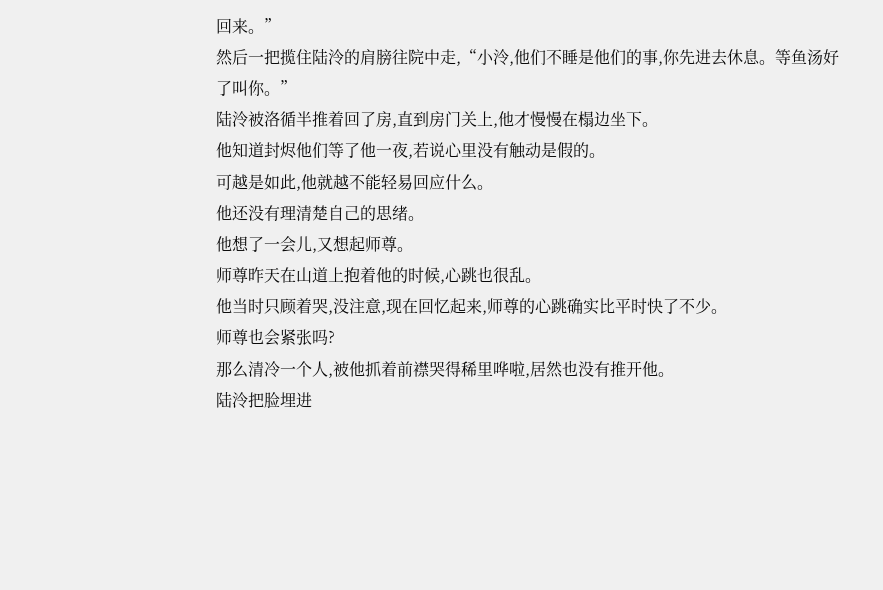回来。”
然后一把揽住陆泠的肩膀往院中走,“小泠,他们不睡是他们的事,你先进去休息。等鱼汤好了叫你。”
陆泠被洛循半推着回了房,直到房门关上,他才慢慢在榻边坐下。
他知道封烬他们等了他一夜,若说心里没有触动是假的。
可越是如此,他就越不能轻易回应什么。
他还没有理清楚自己的思绪。
他想了一会儿,又想起师尊。
师尊昨天在山道上抱着他的时候,心跳也很乱。
他当时只顾着哭,没注意,现在回忆起来,师尊的心跳确实比平时快了不少。
师尊也会紧张吗?
那么清冷一个人,被他抓着前襟哭得稀里哗啦,居然也没有推开他。
陆泠把脸埋进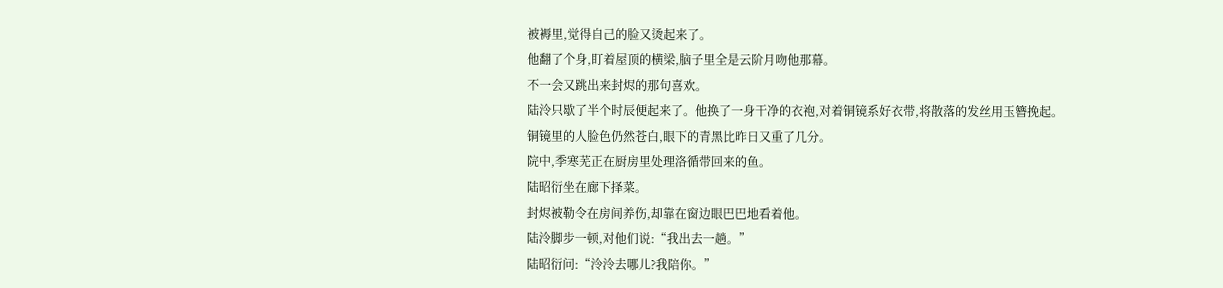被褥里,觉得自己的脸又烫起来了。
他翻了个身,盯着屋顶的横梁,脑子里全是云阶月吻他那幕。
不一会又跳出来封烬的那句喜欢。
陆泠只歇了半个时辰便起来了。他换了一身干净的衣袍,对着铜镜系好衣带,将散落的发丝用玉簪挽起。
铜镜里的人脸色仍然苍白,眼下的青黑比昨日又重了几分。
院中,季寒芜正在厨房里处理洛循带回来的鱼。
陆昭衍坐在廊下择菜。
封烬被勒令在房间养伤,却靠在窗边眼巴巴地看着他。
陆泠脚步一顿,对他们说:“我出去一趟。”
陆昭衍问:“泠泠去哪儿?我陪你。”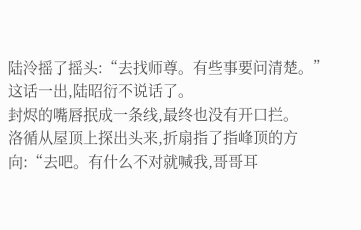陆泠摇了摇头:“去找师尊。有些事要问清楚。”
这话一出,陆昭衍不说话了。
封烬的嘴唇抿成一条线,最终也没有开口拦。
洛循从屋顶上探出头来,折扇指了指峰顶的方向:“去吧。有什么不对就喊我,哥哥耳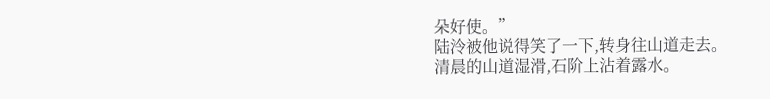朵好使。”
陆泠被他说得笑了一下,转身往山道走去。
清晨的山道湿滑,石阶上沾着露水。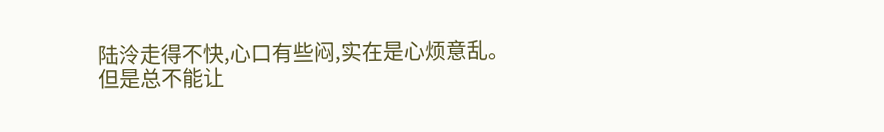陆泠走得不快,心口有些闷,实在是心烦意乱。
但是总不能让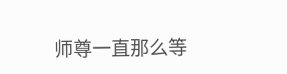师尊一直那么等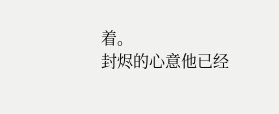着。
封烬的心意他已经